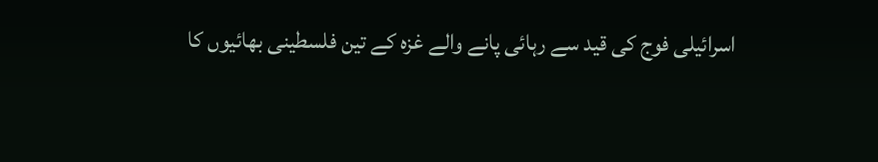اسرائیلی فوج کی قید سے رہائی پانے والے غزہ کے تین فلسطینی بھائیوں کا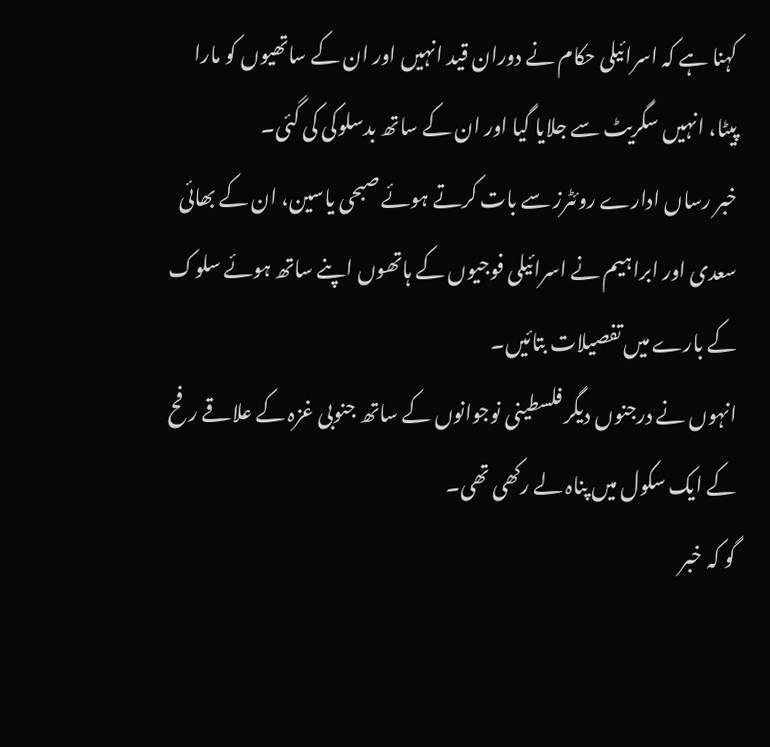کہنا ہے کہ اسرائیلی حکام نے دوران قید انہیں اور ان کے ساتھیوں کو مارا پیٹا، انہیں سگریٹ سے جلایا گیا اور ان کے ساتھ بدسلوکی کی گئی۔
خبر رساں ادارے روئٹرز سے بات کرتے ہوئے صبحی یاسین، ان کے بھائی سعدی اور ابراہیم نے اسرائیلی فوجیوں کے ہاتھوں اپنے ساتھ ہوئے سلوک کے بارے میں تفصیلات بتائیں۔
انہوں نے درجنوں دیگر فلسطینی نوجوانوں کے ساتھ جنوبی غزہ کے علاقے رفح کے ایک سکول میں پناہ لے رکھی تھی۔
گو کہ خبر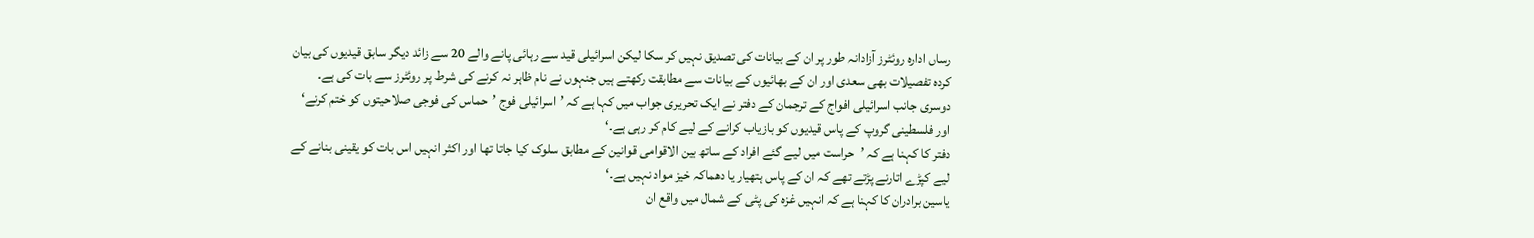رساں ادارہ روئٹرز آزادانہ طور پر ان کے بیانات کی تصدیق نہیں کر سکا لیکن اسرائیلی قید سے رہائی پانے والے 20 سے زائد دیگر سابق قیدیوں کی بیان کردہ تفصیلات بھی سعدی اور ان کے بھائیوں کے بیانات سے مطابقت رکھتے ہیں جنہوں نے نام ظاہر نہ کرنے کی شرط پر روئٹرز سے بات کی ہے۔
دوسری جانب اسرائیلی افواج کے ترجمان کے دفتر نے ایک تحریری جواب میں کہا ہے کہ ’اسرائیلی فوج ’حماس کی فوجی صلاحیتوں کو ختم کرنے‘ اور فلسطینی گروپ کے پاس قیدیوں کو بازیاب کرانے کے لیے کام کر رہی ہے۔‘
دفتر کا کہنا ہے کہ ’حراست میں لیے گئے افراد کے ساتھ بین الاقوامی قوانین کے مطابق سلوک کیا جاتا تھا اور اکثر انہیں اس بات کو یقینی بنانے کے لیے کپڑے اتارنے پڑتے تھے کہ ان کے پاس ہتھیار یا دھماکہ خیز مواد نہیں ہے۔‘
یاسین برادران کا کہنا ہے کہ انہیں غزہ کی پٹی کے شمال میں واقع ان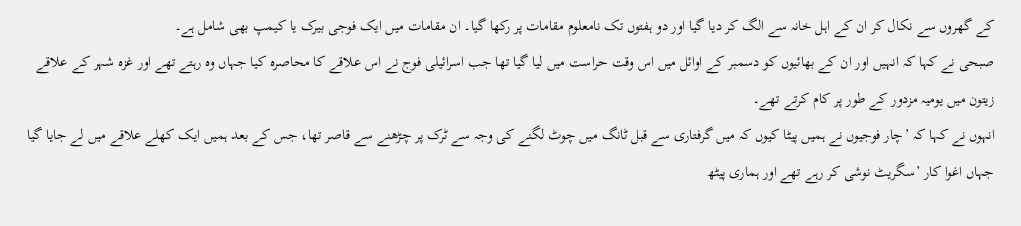کے گھروں سے نکال کر ان کے اہل خانہ سے الگ کر دیا گیا اور دو ہفتوں تک نامعلوم مقامات پر رکھا گیا۔ ان مقامات میں ایک فوجی بیرک یا کیمپ بھی شامل ہے۔
صبحی نے کہا کہ انہیں اور ان کے بھائیوں کو دسمبر کے اوائل میں اس وقت حراست میں لیا گیا تھا جب اسرائیلی فوج نے اس علاقے کا محاصرہ کیا جہاں وہ رہتے تھے اور غزہ شہر کے علاقے زیتون میں یومیہ مزدور کے طور پر کام کرتے تھے۔
انہوں نے کہا کہ ’چار فوجیوں نے ہمیں پیٹا کیوں کہ میں گرفتاری سے قبل ٹانگ میں چوٹ لگنے کی وجہ سے ٹرک پر چڑھنے سے قاصر تھا، جس کے بعد ہمیں ایک کھلے علاقے میں لے جایا گیا جہاں اغوا کار ’سگریٹ نوشی کر رہے تھے اور ہماری پیٹھ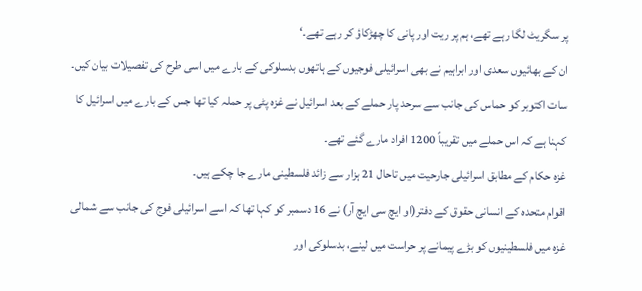پر سگریٹ لگا رہے تھے، ہم پر ریت اور پانی کا چھڑکاؤ کر رہے تھے۔‘
ان کے بھائیوں سعدی اور ابراہیم نے بھی اسرائیلی فوجیوں کے ہاتھوں بدسلوکی کے بارے میں اسی طرح کی تفصیلات بیان کیں۔
سات اکتوبر کو حماس کی جانب سے سرحد پار حملے کے بعد اسرائیل نے غزہ پٹی پر حملہ کیا تھا جس کے بارے میں اسرائیل کا کہنا ہے کہ اس حملے میں تقریباً 1200 افراد مارے گئے تھے۔
غزہ حکام کے مطابق اسرائیلی جارحیت میں تاحال 21 ہزار سے زائد فلسطینی مارے جا چکے ہیں۔
اقوام متحدہ کے انسانی حقوق کے دفتر(او ایچ سی ایچ آر) نے 16 دسمبر کو کہا تھا کہ اسے اسرائیلی فوج کی جانب سے شمالی غزہ میں فلسطینیوں کو بڑے پیمانے پر حراست میں لینے، بدسلوکی اور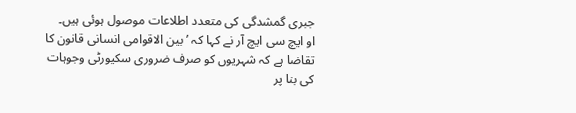جبری گمشدگی کی متعدد اطلاعات موصول ہوئی ہیں۔
او ایچ سی ایچ آر نے کہا کہ ’بین الاقوامی انسانی قانون کا تقاضا ہے کہ شہریوں کو صرف ضروری سکیورٹی وجوہات کی بنا پر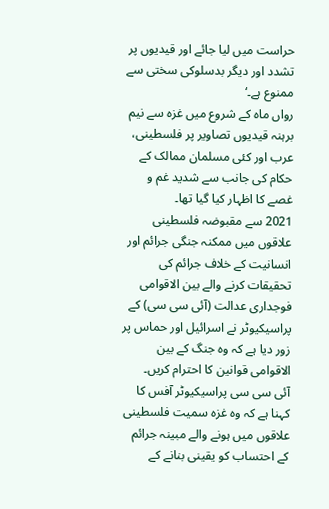حراست میں لیا جائے اور قیدیوں پر تشدد اور دیگر بدسلوکی سختی سے ممنوع ہے۔‘
رواں ماہ کے شروع میں غزہ سے نیم برہنہ قیدیوں تصاویر پر فلسطینی، عرب اور کئی مسلمان ممالک کے حکام کی جانب سے شدید غم و غصے کا اظہار کیا گیا تھا۔
2021 سے مقبوضہ فلسطینی علاقوں میں ممکنہ جنگی جرائم اور انسانیت کے خلاف جرائم کی تحقیقات کرنے والے بین الاقوامی فوجداری عدالت (آئی سی سی) کے پراسیکیوٹر نے اسرائیل اور حماس پر زور دیا ہے کہ وہ جنگ کے بین الاقوامی قوانین کا احترام کریں۔
آئی سی سی پراسیکیوٹر آفس کا کہنا ہے کہ وہ غزہ سمیت فلسطینی علاقوں میں ہونے والے مبینہ جرائم کے احتساب کو یقینی بنانے کے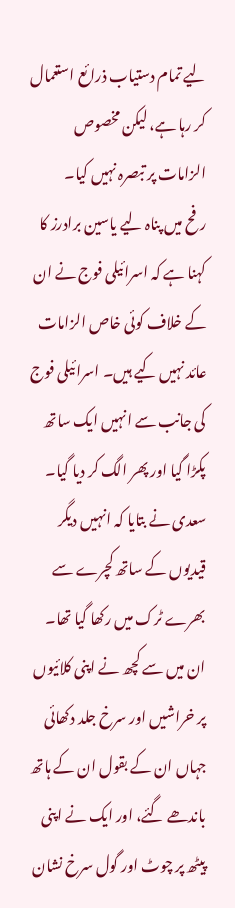لیے تمام دستیاب ذرائع استعمال کر رہا ہے، لیکن مخصوص الزامات پر تبصرہ نہیں کیا۔
رفح میں پناہ لیے یاسین برادرز کا کہنا ہے کہ اسرائیلی فوج نے ان کے خلاف کوئی خاص الزامات عائد نہیں کیے ہیں۔ اسرائیلی فوج کی جانب سے انہیں ایک ساتھ پکڑا گیا اور پھر الگ کر دیا گیا۔
سعدی نے بتایا کہ انہیں دیگر قیدیوں کے ساتھ کچرے سے بھرے ٹرک میں رکھا گیا تھا۔
ان میں سے کچھ نے اپنی کلائیوں پر خراشیں اور سرخ جلد دکھائی جہاں ان کے بقول ان کے ہاتھ باندھے گئے، اور ایک نے اپنی پیٹھ پر چوٹ اور گول سرخ نشان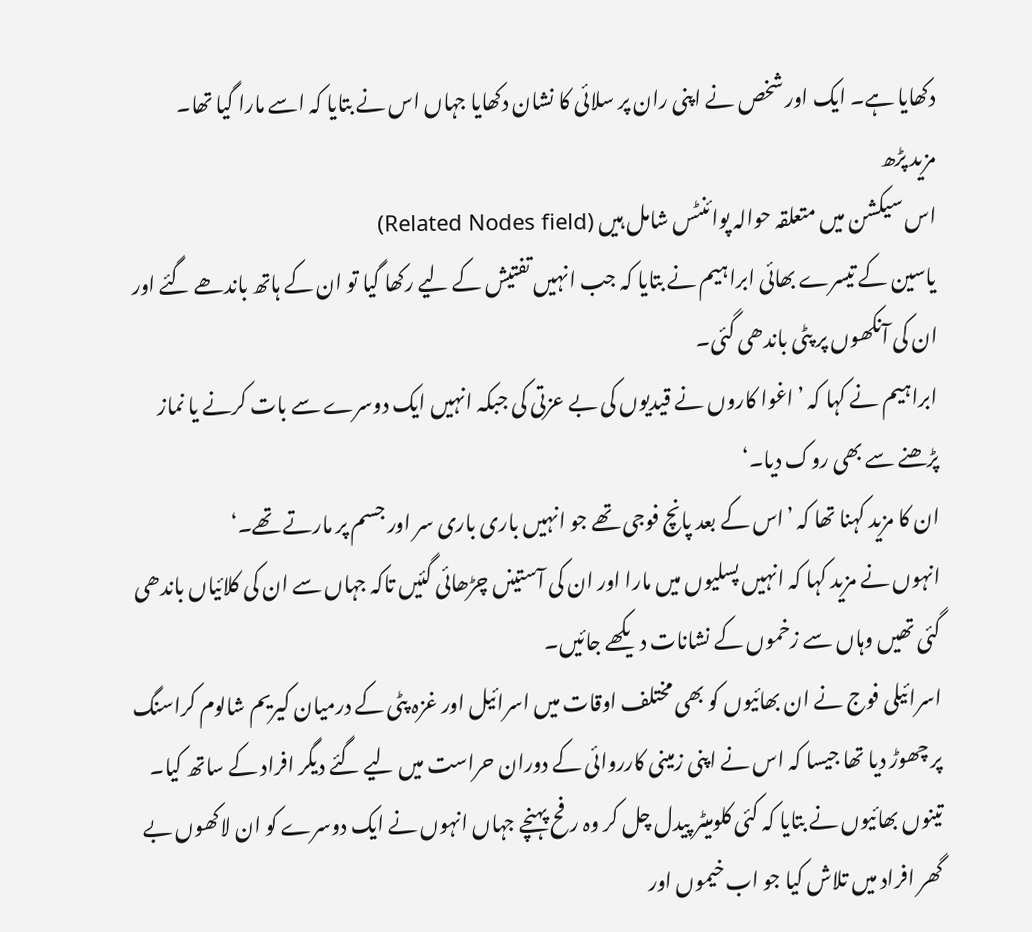دکھایا ہے۔ ایک اور شخص نے اپنی ران پر سلائی کا نشان دکھایا جہاں اس نے بتایا کہ اسے مارا گیا تھا۔
مزید پڑھ
اس سیکشن میں متعلقہ حوالہ پوائنٹس شامل ہیں (Related Nodes field)
یاسین کے تیسرے بھائی ابراہیم نے بتایا کہ جب انہیں تفتیش کے لیے رکھا گیا تو ان کے ہاتھ باندھے گئے اور ان کی آنکھوں پر پٹی باندھی گئی۔
ابراہیم نے کہا کہ ’اغوا کاروں نے قیدیوں کی بے عزتی کی جبکہ انہیں ایک دوسرے سے بات کرنے یا نماز پڑھنے سے بھی روک دیا۔‘
ان کا مزید کہنا تھا کہ ’اس کے بعد پانچ فوجی تھے جو انہیں باری باری سر اور جسم پر مارتے تھے۔‘
انہوں نے مزید کہا کہ انہیں پسلیوں میں مارا اور ان کی آستینں چڑھائی گئیں تاکہ جہاں سے ان کی کلائیاں باندھی گئی تھیں وہاں سے زخموں کے نشانات دیکھے جائیں۔
اسرائیلی فوج نے ان بھائیوں کو بھی مختلف اوقات میں اسرائیل اور غزہ پٹی کے درمیان کیریم شالوم کراسنگ پر چھوڑ دیا تھا جیسا کہ اس نے اپنی زمینی کارروائی کے دوران حراست میں لیے گئے دیگر افراد کے ساتھ کیا۔
تینوں بھائیوں نے بتایا کہ کئی کلومیٹر پیدل چل کر وہ رفح پہنچے جہاں انہوں نے ایک دوسرے کو ان لاکھوں بے گھر افراد میں تلاش کیا جو اب خیموں اور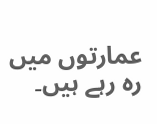عمارتوں میں رہ رہے ہیں۔